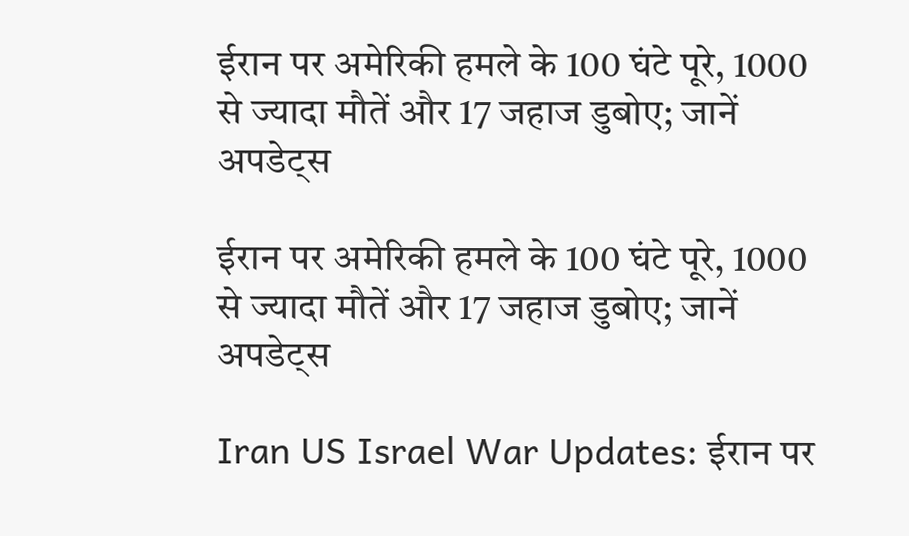ईरान पर अमेरिकी हमले के 100 घंटे पूरे, 1000 से ज्यादा मौतें और 17 जहाज डुबोए; जानें अपडेट्स

ईरान पर अमेरिकी हमले के 100 घंटे पूरे, 1000 से ज्यादा मौतें और 17 जहाज डुबोए; जानें अपडेट्स

Iran US Israel War Updates: ईरान पर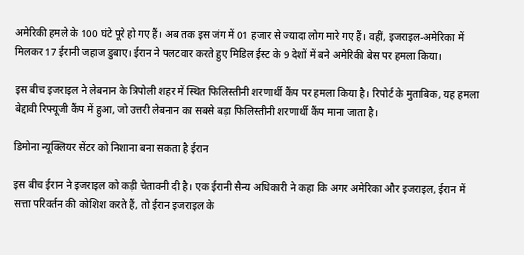अमेरिकी हमले के 100 घंटे पूरे हो गए हैं। अब तक इस जंग में 01 हजार से ज्यादा लोग मारे गए हैं। वहीं, इजराइल-अमेरिका में मिलकर 17 ईरानी जहाज डुबाए। ईरान ने पलटवार करते हुए मिडिल ईस्ट के 9 देशों में बने अमेरिकी बेस पर हमला किया।

इस बीच इजराइल ने लेबनान के त्रिपोली शहर में स्थित फिलिस्तीनी शरणार्थी कैंप पर हमला किया है। रिपोर्ट के मुताबिक, यह हमला बेद्दावी रिफ्यूजी कैंप में हुआ, जो उत्तरी लेबनान का सबसे बड़ा फिलिस्तीनी शरणार्थी कैंप माना जाता है।

डिमोना न्यूक्लियर सेंटर को निशाना बना सकता है ईरान

इस बीच ईरान ने इजराइल को कड़ी चेतावनी दी है। एक ईरानी सैन्य अधिकारी ने कहा कि अगर अमेरिका और इजराइल, ईरान में सत्ता परिवर्तन की कोशिश करते हैं, तो ईरान इजराइल के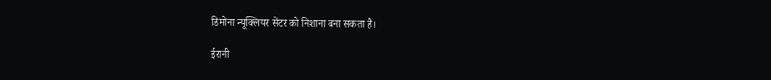डिमोना न्यूक्लियर सेंटर को निशाना बना सकता है।

ईरानी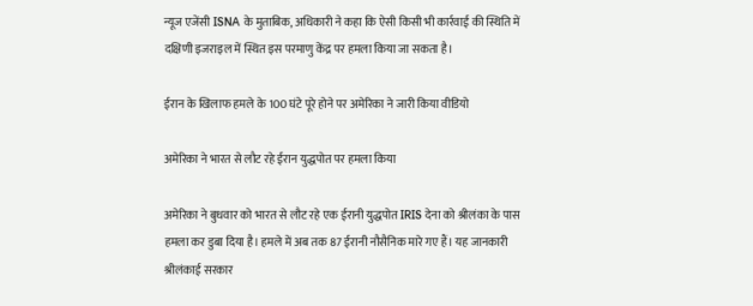न्यूज एजेंसी ISNA के मुताबिक, अधिकारी ने कहा कि ऐसी किसी भी कार्रवाई की स्थिति में दक्षिणी इजराइल में स्थित इस परमाणु केंद्र पर हमला किया जा सकता है।

ईरान के खिलाफ हमले के 100 घंटे पूरे होने पर अमेरिका ने जारी किया वीडियो

अमेरिका ने भारत से लौट रहे ईरान युद्धपोत पर हमला किया

अमेरिका ने बुधवार को भारत से लौट रहे एक ईरानी युद्धपोत IRIS देना को श्रीलंका के पास हमला कर डुबा दिया है। हमले में अब तक 87 ईरानी नौसैनिक मारे गए हैं। यह जानकारी श्रीलंकाई सरकार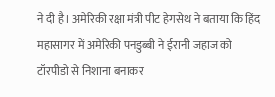ने दी है। अमेरिकी रक्षा मंत्री पीट हेगसेथ ने बताया कि हिंद महासागर में अमेरिकी पनडुब्बी ने ईरानी जहाज को टॉरपीडो से निशाना बनाकर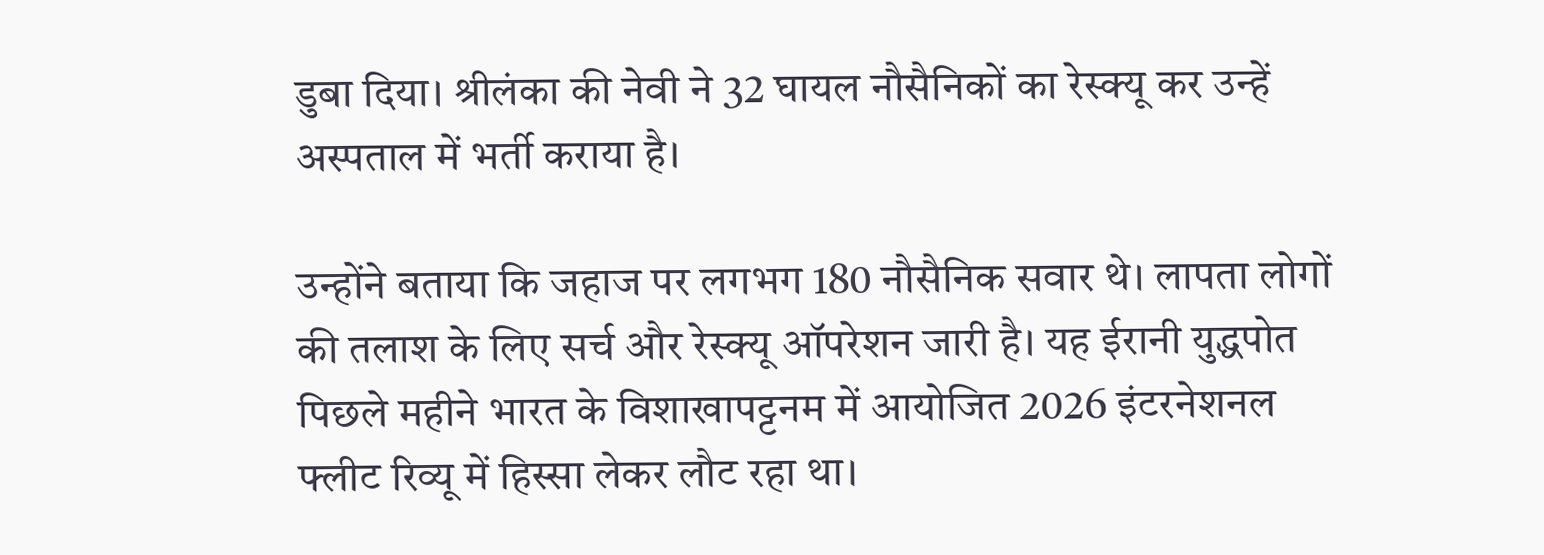डुबा दिया। श्रीलंका की नेवी ने 32 घायल नौसैनिकों का रेस्क्यू कर उन्हें अस्पताल में भर्ती कराया है।

उन्‍होंने बताया कि जहाज पर लगभग 180 नौसैनिक सवार थे। लापता लोगों की तलाश के लिए सर्च और रेस्क्यू ऑपरेशन जारी है। यह ईरानी युद्धपोत पिछले महीने भारत के विशाखापट्टनम में आयोजित 2026 इंटरनेशनल फ्लीट रिव्यू में हिस्सा लेकर लौट रहा था।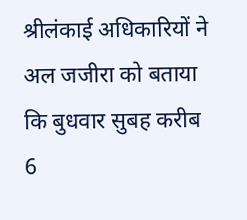श्रीलंकाई अधिकारियों ने अल जजीरा को बताया कि बुधवार सुबह करीब 6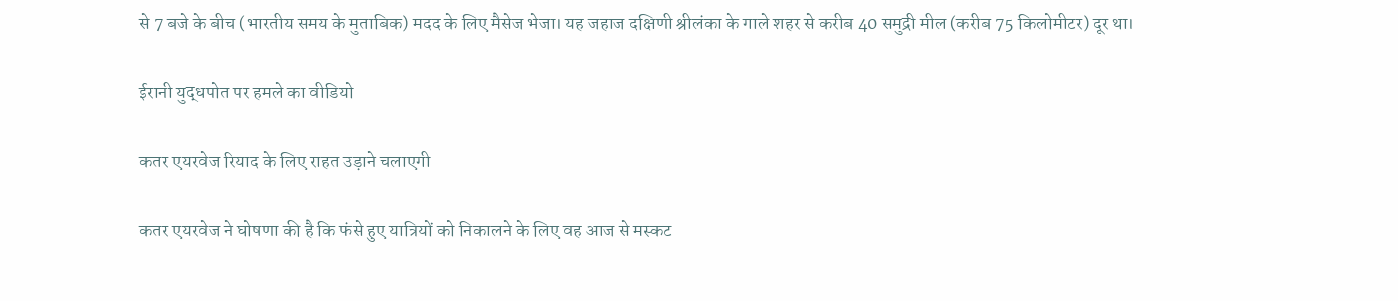से 7 बजे के बीच (भारतीय समय के मुताबिक) मदद के लिए मैसेज भेजा। यह जहाज दक्षिणी श्रीलंका के गाले शहर से करीब 40 समुद्री मील (करीब 75 किलोमीटर) दूर था।

ईरानी युद्धपोत पर हमले का वीडियो

कतर एयरवेज रियाद के लिए राहत उड़ाने चलाएगी

कतर एयरवेज ने घोषणा की है कि फंसे हुए यात्रियों को निकालने के लिए वह आज से मस्कट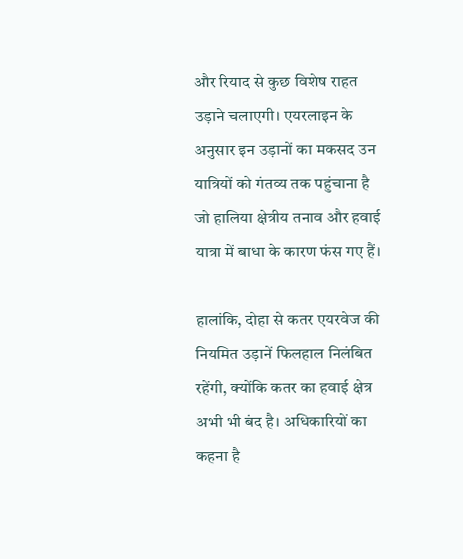और रियाद से कुछ विशेष राहत उड़ाने चलाएगी। एयरलाइन के अनुसार इन उड़ानों का मकसद उन यात्रियों को गंतव्य तक पहुंचाना है जो हालिया क्षेत्रीय तनाव और हवाई यात्रा में बाधा के कारण फंस गए हैं।

हालांकि, दोहा से कतर एयरवेज की नियमित उड़ानें फिलहाल निलंबित रहेंगी, क्योंकि कतर का हवाई क्षेत्र अभी भी बंद है। अधिकारियों का कहना है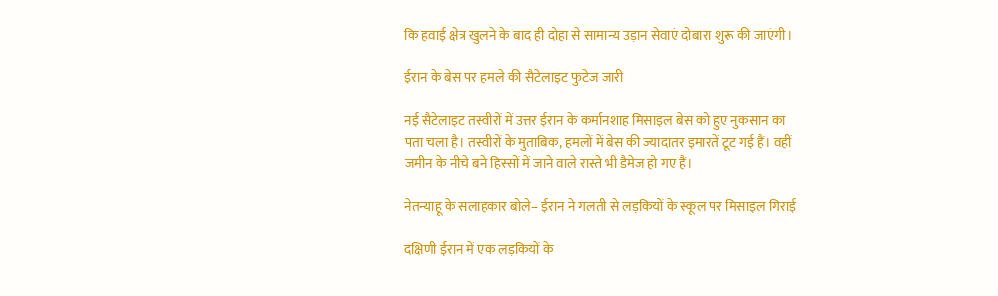कि हवाई क्षेत्र खुलने के बाद ही दोहा से सामान्य उड़ान सेवाएं दोबारा शुरू की जाएंगी।

ईरान के बेस पर हमले की सैटेलाइट फुटेज जारी

नई सैटेलाइट तस्वीरों में उत्तर ईरान के कर्मानशाह मिसाइल बेस को हुए नुकसान का पता चला है। तस्वीरों के मुताबिक, हमलों में बेस की ज्यादातर इमारतें टूट गई हैं। वहीं जमीन के नीचे बने हिस्सों में जाने वाले रास्ते भी डैमेज हो गए हैं।

नेतन्याहू के सलाहकार बोले– ईरान ने गलती से लड़कियों के स्कूल पर मिसाइल गिराई

दक्षिणी ईरान में एक लड़कियों के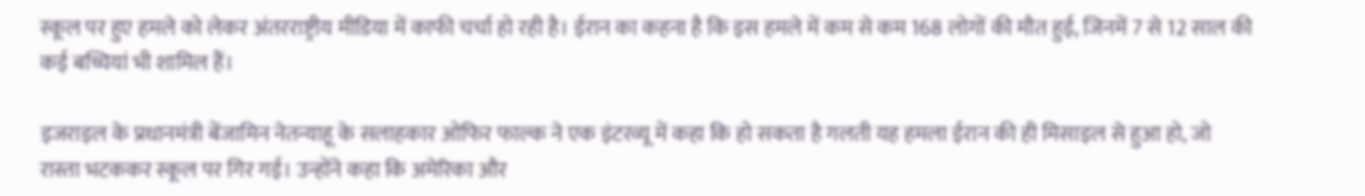स्कूल पर हुए हमले को लेकर अंतरराष्ट्रीय मीडिया में काफी चर्चा हो रही है। ईरान का कहना है कि इस हमले में कम से कम 168 लोगों की मौत हुई, जिनमें 7 से 12 साल की कई बच्चियां भी शामिल हैं।

इजराइल के प्रधानमंत्री बेंजामिन नेतन्याहू के सलाहकार ओफिर फाल्क ने एक इंटरव्यू में कहा कि हो सकता है गलती यह हमला ईरान की ही मिसाइल से हुआ हो, जो रास्ता भटककर स्कूल पर गिर गई। उन्होंने कहा कि अमेरिका और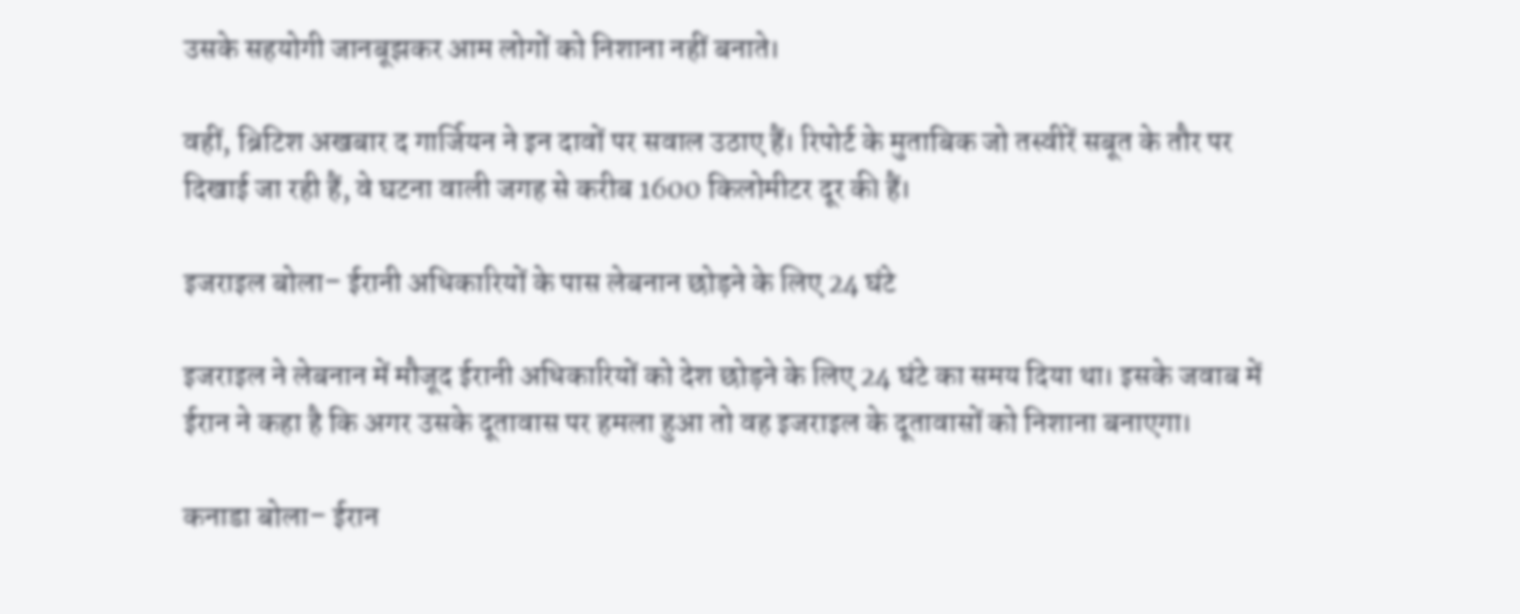उसके सहयोगी जानबूझकर आम लोगों को निशाना नहीं बनाते।

वहीं, ब्रिटिश अखबार द गार्जियन ने इन दावों पर सवाल उठाए हैं। रिपोर्ट के मुताबिक जो तस्वीरें सबूत के तौर पर दिखाई जा रही हैं, वे घटना वाली जगह से करीब 1600 किलोमीटर दूर की हैं।

इजराइल बोला– ईरानी अधिकारियों के पास लेबनान छोड़ने के लिए 24 घंटे

इजराइल ने लेबनान में मौजूद ईरानी अधिकारियों को देश छोड़ने के लिए 24 घंटे का समय दिया था। इसके जवाब में ईरान ने कहा है कि अगर उसके दूतावास पर हमला हुआ तो वह इजराइल के दूतावासों को निशाना बनाएगा।

कनाडा बोला– ईरान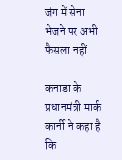जंग में सेना भेजने पर अभी फैसला नहीं

कनाडा के प्रधानमंत्री मार्क कार्नी ने कहा है कि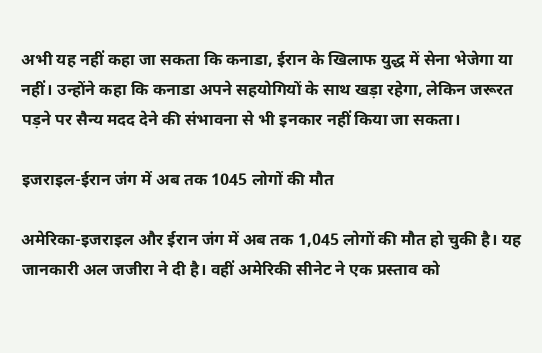अभी यह नहीं कहा जा सकता कि कनाडा, ईरान के खिलाफ युद्ध में सेना भेजेगा या नहीं। उन्होंने कहा कि कनाडा अपने सहयोगियों के साथ खड़ा रहेगा, लेकिन जरूरत पड़ने पर सैन्य मदद देने की संभावना से भी इनकार नहीं किया जा सकता।

इजराइल-ईरान जंग में अब तक 1045 लोगों की मौत

अमेरिका-इजराइल और ईरान जंग में अब तक 1,045 लोगों की मौत हो चुकी है। यह जानकारी अल जजीरा ने दी है। वहीं अमेरिकी सीनेट ने एक प्रस्ताव को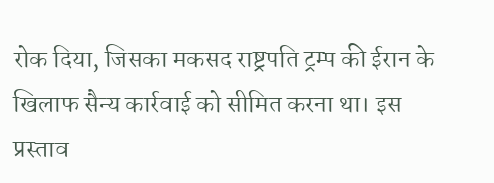रोक दिया, जिसका मकसद राष्ट्रपति ट्रम्प की ईरान के खिलाफ सैन्य कार्रवाई को सीमित करना था। इस प्रस्ताव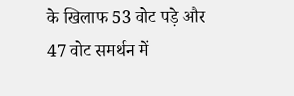के खिलाफ 53 वोट पड़े और 47 वोट समर्थन में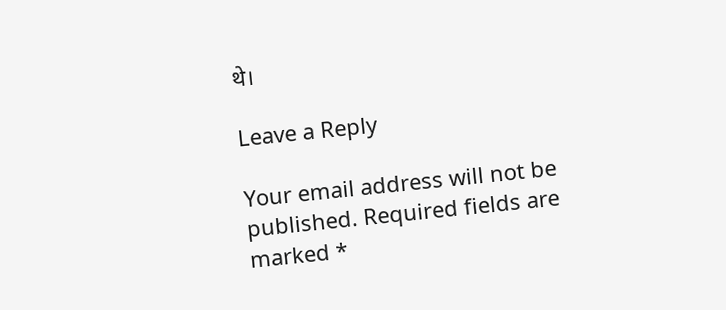थे।

Leave a Reply

Your email address will not be published. Required fields are marked *